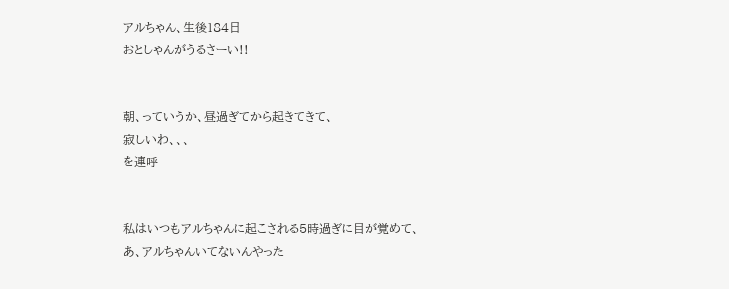アルちゃん、生後184日
おとしゃんがうるさーい!!


朝、っていうか、昼過ぎてから起きてきて、
寂しいわ、、、
を連呼


私はいつもアルちゃんに起こされる5時過ぎに目が覚めて、
あ、アルちゃんいてないんやった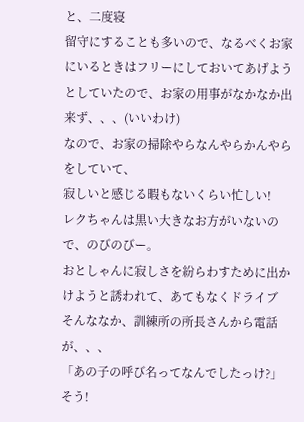と、二度寝
留守にすることも多いので、なるべくお家にいるときはフリーにしておいてあげようとしていたので、お家の用事がなかなか出来ず、、、(いいわけ)
なので、お家の掃除やらなんやらかんやらをしていて、
寂しいと感じる暇もないくらい忙しい!
レクちゃんは黒い大きなお方がいないので、のびのびー。
おとしゃんに寂しさを紛らわすために出かけようと誘われて、あてもなくドライブ
そんななか、訓練所の所長さんから電話が、、、
「あの子の呼び名ってなんでしたっけ?」
そう!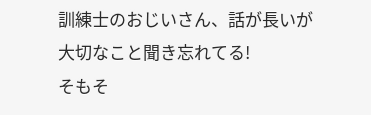訓練士のおじいさん、話が長いが大切なこと聞き忘れてる!
そもそ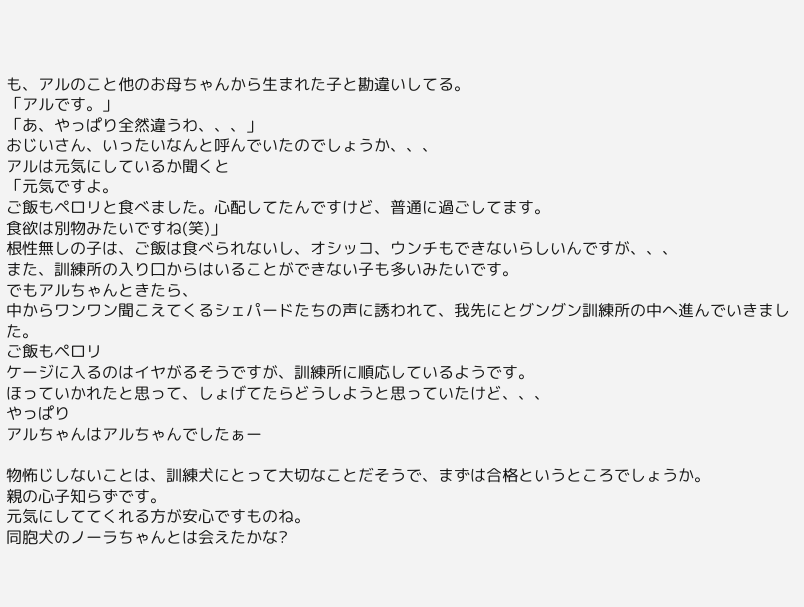も、アルのこと他のお母ちゃんから生まれた子と勘違いしてる。
「アルです。」
「あ、やっぱり全然違うわ、、、」
おじいさん、いったいなんと呼んでいたのでしょうか、、、
アルは元気にしているか聞くと
「元気ですよ。
ご飯もペロリと食べました。心配してたんですけど、普通に過ごしてます。
食欲は別物みたいですね(笑)」
根性無しの子は、ご飯は食べられないし、オシッコ、ウンチもできないらしいんですが、、、
また、訓練所の入り口からはいることができない子も多いみたいです。
でもアルちゃんときたら、
中からワンワン聞こえてくるシェパードたちの声に誘われて、我先にとグングン訓練所の中へ進んでいきました。
ご飯もペロリ
ケージに入るのはイヤがるそうですが、訓練所に順応しているようです。
ほっていかれたと思って、しょげてたらどうしようと思っていたけど、、、
やっぱり
アルちゃんはアルちゃんでしたぁー

物怖じしないことは、訓練犬にとって大切なことだそうで、まずは合格というところでしょうか。
親の心子知らずです。
元気にしててくれる方が安心ですものね。
同胞犬のノーラちゃんとは会えたかな?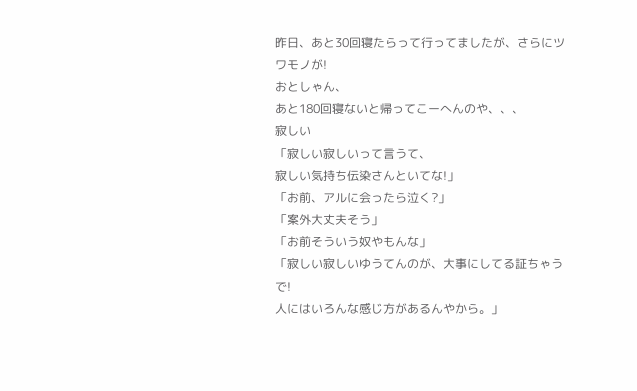昨日、あと30回寝たらって行ってましたが、さらにツワモノが!
おとしゃん、
あと180回寝ないと帰ってこーへんのや、、、
寂しい
「寂しい寂しいって言うて、
寂しい気持ち伝染さんといてな!」
「お前、アルに会ったら泣く?」
「案外大丈夫そう」
「お前そういう奴やもんな」
「寂しい寂しいゆうてんのが、大事にしてる証ちゃうで!
人にはいろんな感じ方があるんやから。」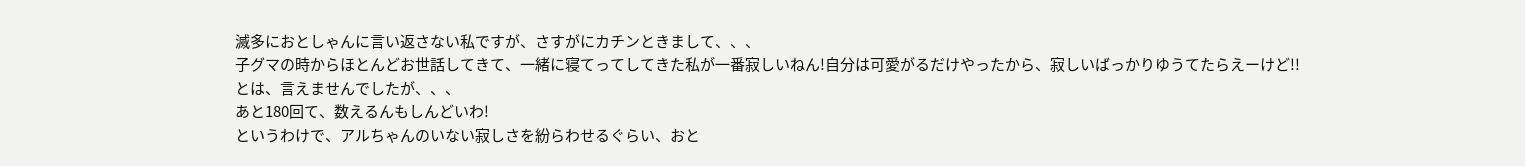滅多におとしゃんに言い返さない私ですが、さすがにカチンときまして、、、
子グマの時からほとんどお世話してきて、一緒に寝てってしてきた私が一番寂しいねん!自分は可愛がるだけやったから、寂しいばっかりゆうてたらえーけど!!
とは、言えませんでしたが、、、
あと180回て、数えるんもしんどいわ!
というわけで、アルちゃんのいない寂しさを紛らわせるぐらい、おと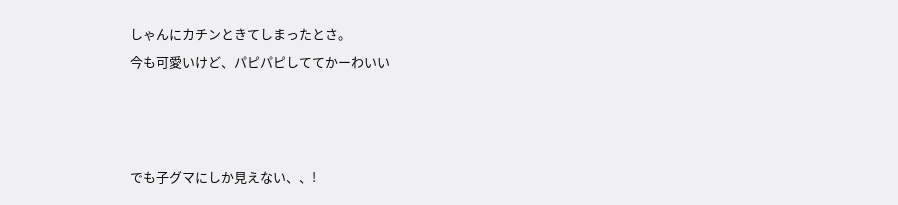しゃんにカチンときてしまったとさ。
今も可愛いけど、パピパピしててかーわいい



でも子グマにしか見えない、、!